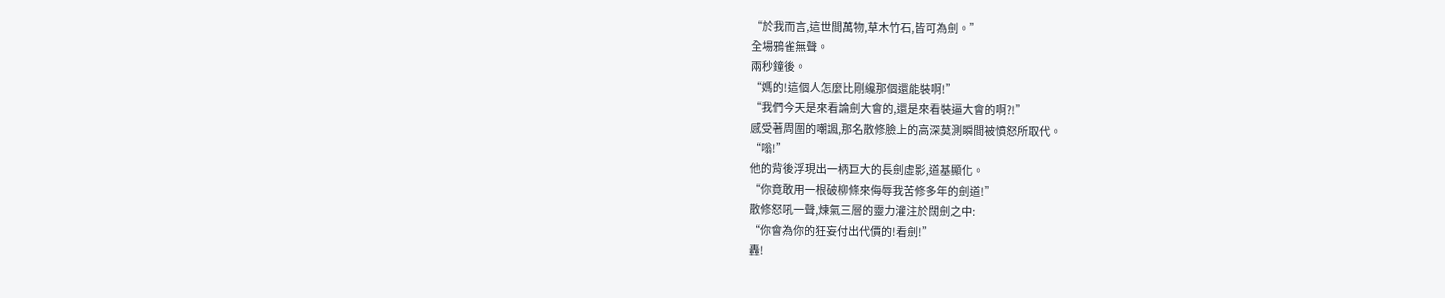“於我而言,這世間萬物,草木竹石,皆可為劍。”
全場鴉雀無聲。
兩秒鐘後。
“媽的!這個人怎麼比剛纔那個還能裝啊!”
“我們今天是來看論劍大會的,還是來看裝逼大會的啊?!”
感受著周圍的嘲諷,那名散修臉上的高深莫測瞬間被憤怒所取代。
“嗡!”
他的背後浮現出一柄巨大的長劍虛影,道基顯化。
“你竟敢用一根破柳條來侮辱我苦修多年的劍道!”
散修怒吼一聲,煉氣三層的靈力灌注於闊劍之中:
“你會為你的狂妄付出代價的!看劍!”
轟!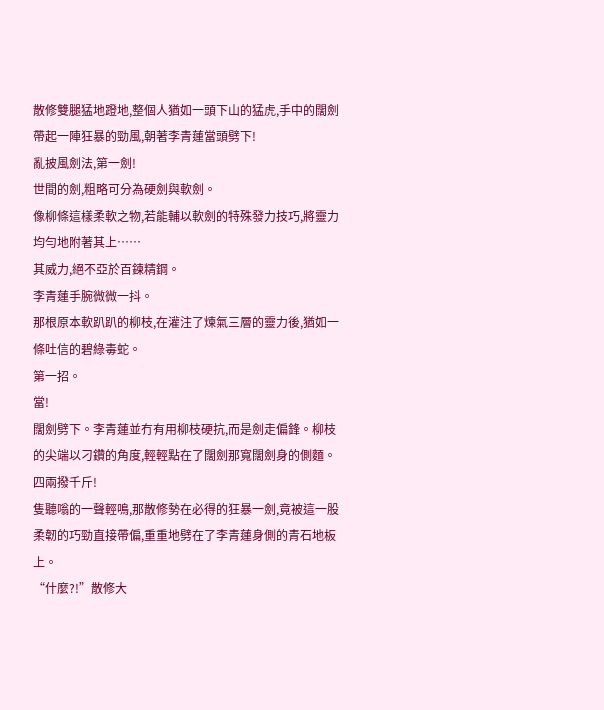散修雙腿猛地蹬地,整個人猶如一頭下山的猛虎,手中的闊劍帶起一陣狂暴的勁風,朝著李青蓮當頭劈下!
亂披風劍法,第一劍!
世間的劍,粗略可分為硬劍與軟劍。
像柳條這樣柔軟之物,若能輔以軟劍的特殊發力技巧,將靈力均勻地附著其上……
其威力,絕不亞於百鍊精鋼。
李青蓮手腕微微一抖。
那根原本軟趴趴的柳枝,在灌注了煉氣三層的靈力後,猶如一條吐信的碧綠毒蛇。
第一招。
當!
闊劍劈下。李青蓮並冇有用柳枝硬抗,而是劍走偏鋒。柳枝的尖端以刁鑽的角度,輕輕點在了闊劍那寬闊劍身的側麵。
四兩撥千斤!
隻聽嗡的一聲輕鳴,那散修勢在必得的狂暴一劍,竟被這一股柔韌的巧勁直接帶偏,重重地劈在了李青蓮身側的青石地板上。
“什麼?!”散修大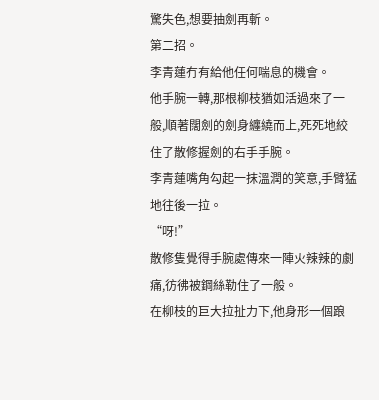驚失色,想要抽劍再斬。
第二招。
李青蓮冇有給他任何喘息的機會。
他手腕一轉,那根柳枝猶如活過來了一般,順著闊劍的劍身纏繞而上,死死地絞住了散修握劍的右手手腕。
李青蓮嘴角勾起一抹溫潤的笑意,手臂猛地往後一拉。
“呀!”
散修隻覺得手腕處傳來一陣火辣辣的劇痛,彷彿被鋼絲勒住了一般。
在柳枝的巨大拉扯力下,他身形一個踉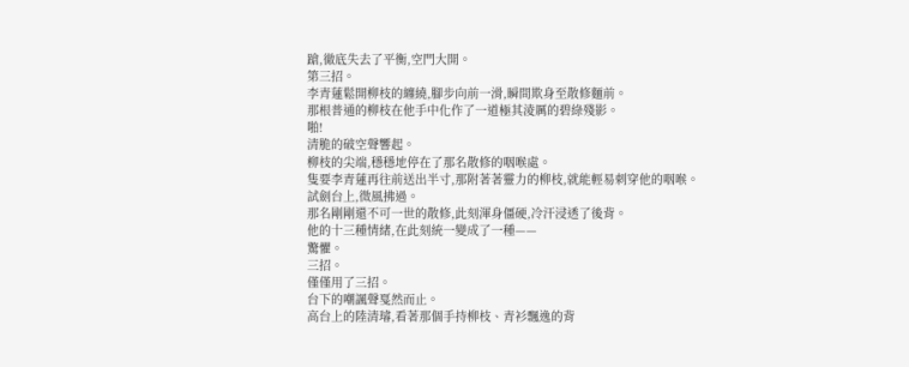蹌,徹底失去了平衡,空門大開。
第三招。
李青蓮鬆開柳枝的纏繞,腳步向前一滑,瞬間欺身至散修麵前。
那根普通的柳枝在他手中化作了一道極其淩厲的碧綠殘影。
啪!
清脆的破空聲響起。
柳枝的尖端,穩穩地停在了那名散修的咽喉處。
隻要李青蓮再往前送出半寸,那附著著靈力的柳枝,就能輕易刺穿他的咽喉。
試劍台上,微風拂過。
那名剛剛還不可一世的散修,此刻渾身僵硬,冷汗浸透了後背。
他的十三種情緒,在此刻統一變成了一種——
驚懼。
三招。
僅僅用了三招。
台下的嘲諷聲戛然而止。
高台上的陸清璿,看著那個手持柳枝、青衫飄逸的背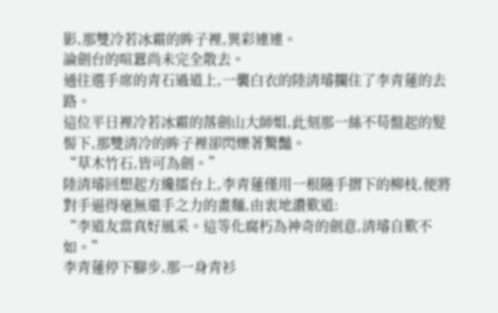影,那雙冷若冰霜的眸子裡,異彩連連。
論劍台的喧囂尚未完全散去。
通往選手席的青石過道上,一襲白衣的陸清璿攔住了李青蓮的去路。
這位平日裡冷若冰霜的落劍山大師姐,此刻那一絲不苟盤起的髮髻下,那雙清冷的眸子裡卻閃爍著驚豔。
“草木竹石,皆可為劍。”
陸清璿回想起方纔擂台上,李青蓮僅用一根隨手摺下的柳枝,便將對手逼得毫無還手之力的畫麵,由衷地讚歎道:
“李道友當真好風采。這等化腐朽為神奇的劍意,清璿自歎不如。”
李青蓮停下腳步,那一身青衫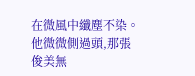在微風中纖塵不染。
他微微側過頭,那張俊美無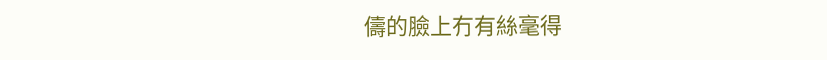儔的臉上冇有絲毫得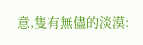意,隻有無儘的淡漠: